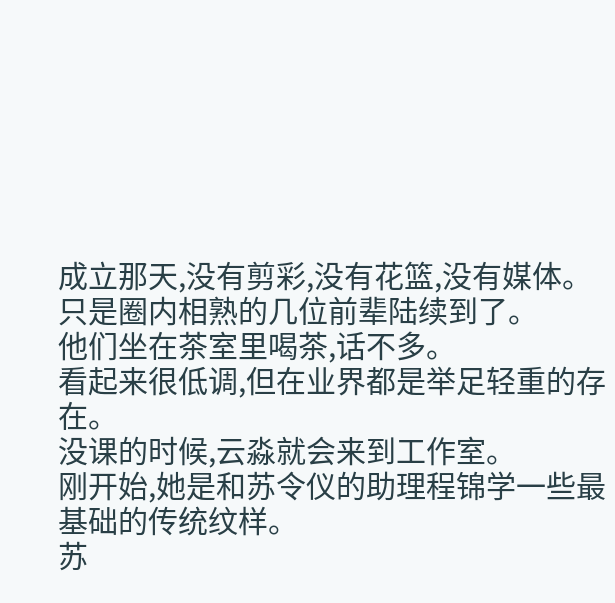成立那天,没有剪彩,没有花篮,没有媒体。
只是圈内相熟的几位前辈陆续到了。
他们坐在茶室里喝茶,话不多。
看起来很低调,但在业界都是举足轻重的存在。
没课的时候,云淼就会来到工作室。
刚开始,她是和苏令仪的助理程锦学一些最基础的传统纹样。
苏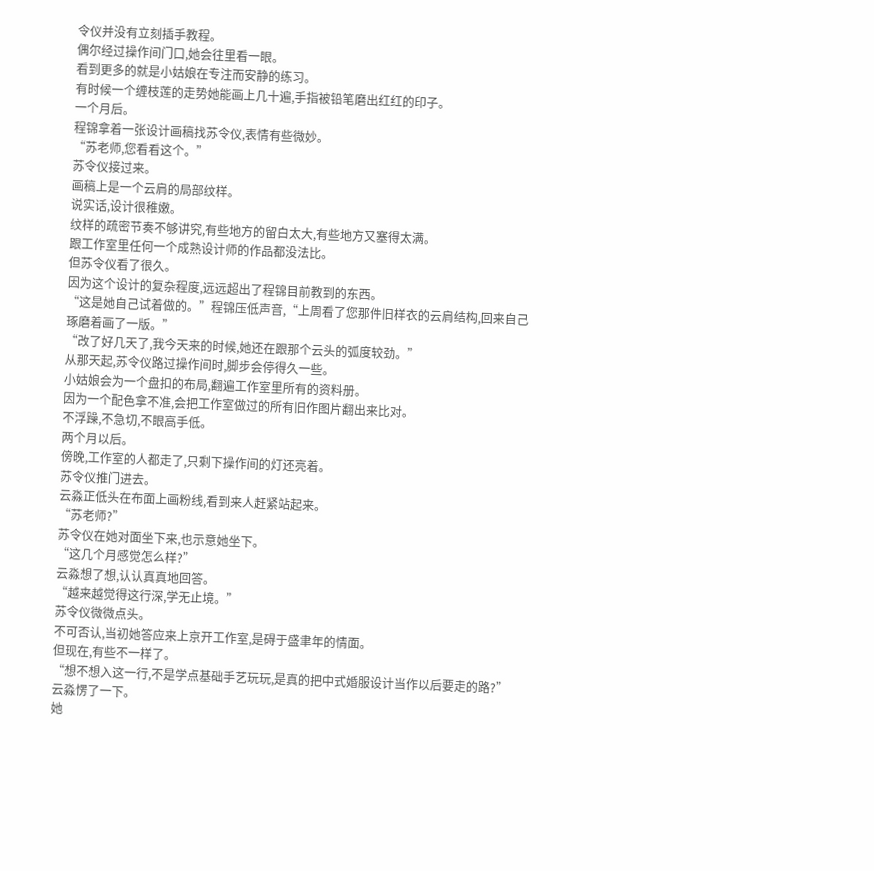令仪并没有立刻插手教程。
偶尔经过操作间门口,她会往里看一眼。
看到更多的就是小姑娘在专注而安静的练习。
有时候一个缠枝莲的走势她能画上几十遍,手指被铅笔磨出红红的印子。
一个月后。
程锦拿着一张设计画稿找苏令仪,表情有些微妙。
“苏老师,您看看这个。”
苏令仪接过来。
画稿上是一个云肩的局部纹样。
说实话,设计很稚嫩。
纹样的疏密节奏不够讲究,有些地方的留白太大,有些地方又塞得太满。
跟工作室里任何一个成熟设计师的作品都没法比。
但苏令仪看了很久。
因为这个设计的复杂程度,远远超出了程锦目前教到的东西。
“这是她自己试着做的。”程锦压低声音,“上周看了您那件旧样衣的云肩结构,回来自己琢磨着画了一版。”
“改了好几天了,我今天来的时候,她还在跟那个云头的弧度较劲。”
从那天起,苏令仪路过操作间时,脚步会停得久一些。
小姑娘会为一个盘扣的布局,翻遍工作室里所有的资料册。
因为一个配色拿不准,会把工作室做过的所有旧作图片翻出来比对。
不浮躁,不急切,不眼高手低。
两个月以后。
傍晚,工作室的人都走了,只剩下操作间的灯还亮着。
苏令仪推门进去。
云淼正低头在布面上画粉线,看到来人赶紧站起来。
“苏老师?”
苏令仪在她对面坐下来,也示意她坐下。
“这几个月感觉怎么样?”
云淼想了想,认认真真地回答。
“越来越觉得这行深,学无止境。”
苏令仪微微点头。
不可否认,当初她答应来上京开工作室,是碍于盛聿年的情面。
但现在,有些不一样了。
“想不想入这一行,不是学点基础手艺玩玩,是真的把中式婚服设计当作以后要走的路?”
云淼愣了一下。
她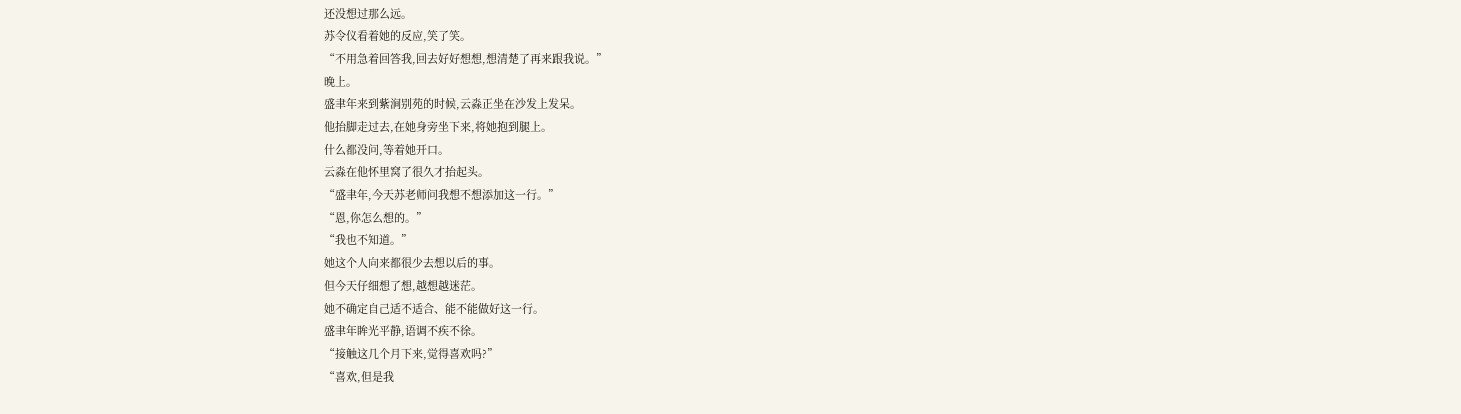还没想过那么远。
苏令仪看着她的反应,笑了笑。
“不用急着回答我,回去好好想想,想清楚了再来跟我说。”
晚上。
盛聿年来到紫涧别苑的时候,云淼正坐在沙发上发呆。
他抬脚走过去,在她身旁坐下来,将她抱到腿上。
什么都没问,等着她开口。
云淼在他怀里窝了很久才抬起头。
“盛聿年,今天苏老师问我想不想添加这一行。”
“恩,你怎么想的。”
“我也不知道。”
她这个人向来都很少去想以后的事。
但今天仔细想了想,越想越迷茫。
她不确定自己适不适合、能不能做好这一行。
盛聿年眸光平静,语调不疾不徐。
“接触这几个月下来,觉得喜欢吗?”
“喜欢,但是我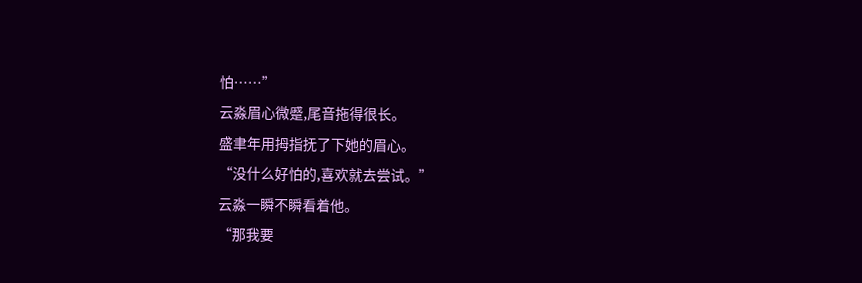怕……”
云淼眉心微蹙,尾音拖得很长。
盛聿年用拇指抚了下她的眉心。
“没什么好怕的,喜欢就去尝试。”
云淼一瞬不瞬看着他。
“那我要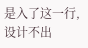是入了这一行,设计不出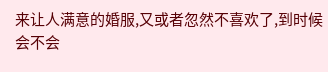来让人满意的婚服,又或者忽然不喜欢了,到时候会不会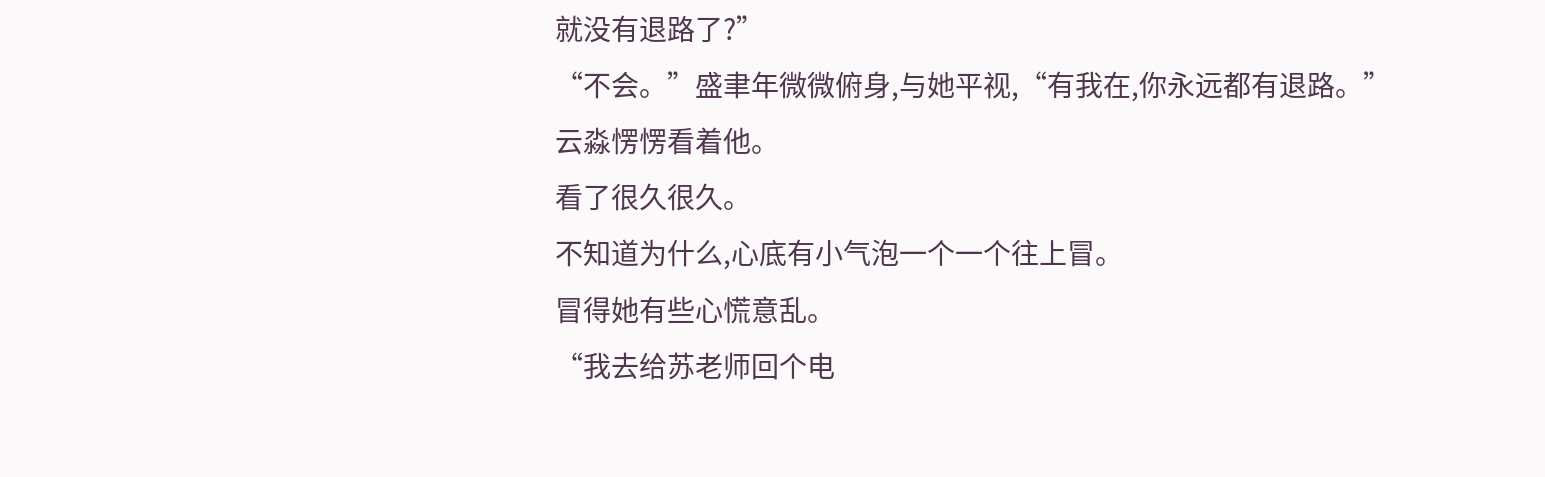就没有退路了?”
“不会。”盛聿年微微俯身,与她平视,“有我在,你永远都有退路。”
云淼愣愣看着他。
看了很久很久。
不知道为什么,心底有小气泡一个一个往上冒。
冒得她有些心慌意乱。
“我去给苏老师回个电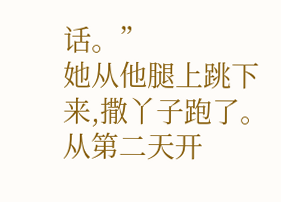话。”
她从他腿上跳下来,撒丫子跑了。
从第二天开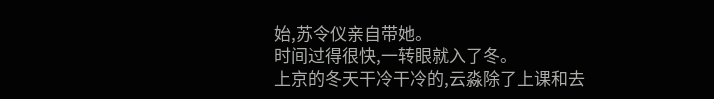始,苏令仪亲自带她。
时间过得很快,一转眼就入了冬。
上京的冬天干冷干冷的,云淼除了上课和去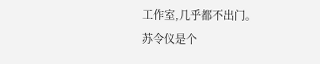工作室,几乎都不出门。
苏令仪是个